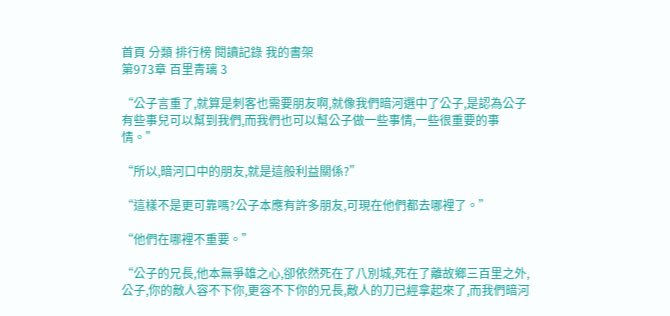首頁 分類 排行榜 閱讀記錄 我的書架
第973章 百里青璃 3

“公子言重了,就算是刺客也需要朋友啊,就像我們暗河選中了公子,是認為公子有些事兒可以幫到我們,而我們也可以幫公子做一些事情,一些很重要的事情。”

“所以,暗河口中的朋友,就是這般利益關係?”

“這樣不是更可靠嗎?公子本應有許多朋友,可現在他們都去哪裡了。”

“他們在哪裡不重要。”

“公子的兄長,他本無爭雄之心,卻依然死在了八別城,死在了離故鄉三百里之外,公子,你的敵人容不下你,更容不下你的兄長,敵人的刀已經拿起來了,而我們暗河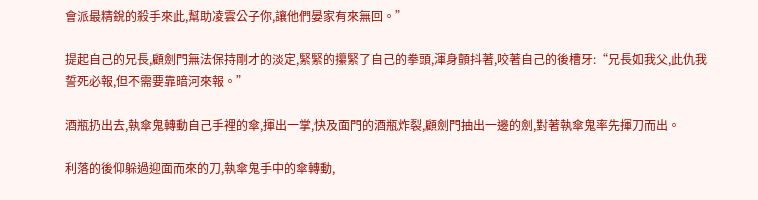會派最精銳的殺手來此,幫助凌雲公子你,讓他們晏家有來無回。”

提起自己的兄長,顧劍門無法保持剛才的淡定,緊緊的攥緊了自己的拳頭,渾身顫抖著,咬著自己的後槽牙:“兄長如我父,此仇我誓死必報,但不需要靠暗河來報。”

酒瓶扔出去,執傘鬼轉動自己手裡的傘,揮出一掌,快及面門的酒瓶炸裂,顧劍門抽出一邊的劍,對著執傘鬼率先揮刀而出。

利落的後仰躲過迎面而來的刀,執傘鬼手中的傘轉動,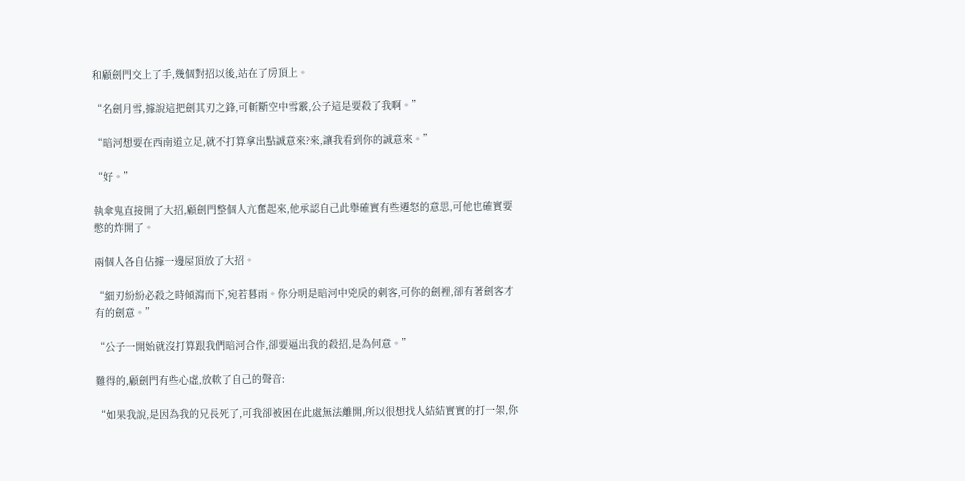和顧劍門交上了手,幾個對招以後,站在了房頂上。

“名劍月雪,據說這把劍其刃之鋒,可斬斷空中雪霰,公子這是要殺了我啊。”

“暗河想要在西南道立足,就不打算拿出點誠意來?來,讓我看到你的誠意來。”

“好。”

執傘鬼直接開了大招,顧劍門整個人亢奮起來,他承認自己此舉確實有些遷怒的意思,可他也確實要憋的炸開了。

兩個人各自佔據一邊屋頂放了大招。

“細刃紛紛必殺之時傾瀉而下,宛若暮雨。你分明是暗河中兇戾的刺客,可你的劍裡,卻有著劍客才有的劍意。”

“公子一開始就沒打算跟我們暗河合作,卻要逼出我的殺招,是為何意。”

難得的,顧劍門有些心虛,放軟了自己的聲音:

“如果我說,是因為我的兄長死了,可我卻被困在此處無法離開,所以很想找人結結實實的打一架,你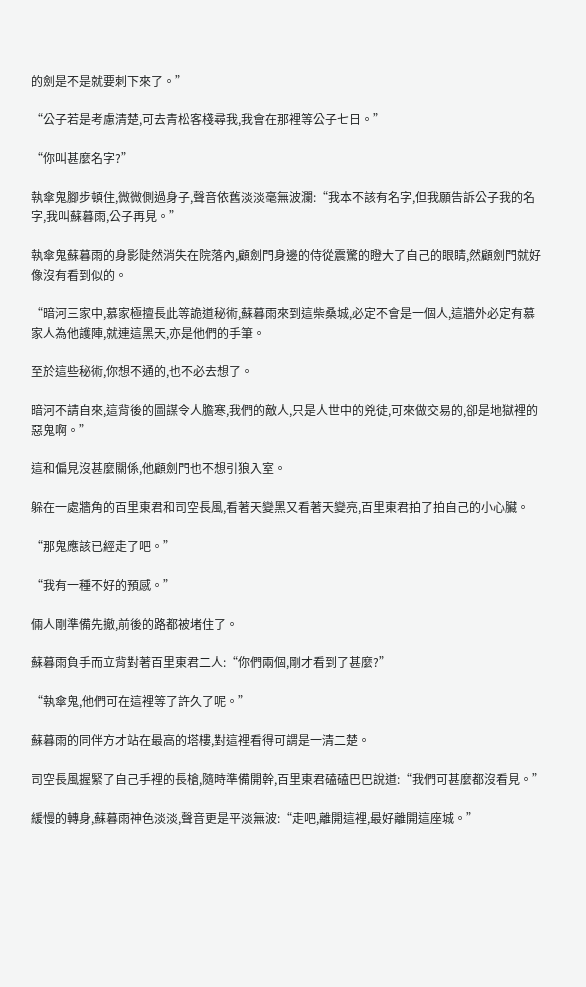的劍是不是就要刺下來了。”

“公子若是考慮清楚,可去青松客棧尋我,我會在那裡等公子七日。”

“你叫甚麼名字?”

執傘鬼腳步頓住,微微側過身子,聲音依舊淡淡毫無波瀾:“我本不該有名字,但我願告訴公子我的名字,我叫蘇暮雨,公子再見。”

執傘鬼蘇暮雨的身影陡然消失在院落內,顧劍門身邊的侍從震驚的瞪大了自己的眼睛,然顧劍門就好像沒有看到似的。

“暗河三家中,慕家極擅長此等詭道秘術,蘇暮雨來到這柴桑城,必定不會是一個人,這牆外必定有慕家人為他護陣,就連這黑天,亦是他們的手筆。

至於這些秘術,你想不通的,也不必去想了。

暗河不請自來,這背後的圖謀令人膽寒,我們的敵人,只是人世中的兇徒,可來做交易的,卻是地獄裡的惡鬼啊。”

這和偏見沒甚麼關係,他顧劍門也不想引狼入室。

躲在一處牆角的百里東君和司空長風,看著天變黑又看著天變亮,百里東君拍了拍自己的小心臟。

“那鬼應該已經走了吧。”

“我有一種不好的預感。”

倆人剛準備先撤,前後的路都被堵住了。

蘇暮雨負手而立背對著百里東君二人:“你們兩個,剛才看到了甚麼?”

“執傘鬼,他們可在這裡等了許久了呢。”

蘇暮雨的同伴方才站在最高的塔樓,對這裡看得可謂是一清二楚。

司空長風握緊了自己手裡的長槍,隨時準備開幹,百里東君磕磕巴巴說道:“我們可甚麼都沒看見。”

緩慢的轉身,蘇暮雨神色淡淡,聲音更是平淡無波:“走吧,離開這裡,最好離開這座城。”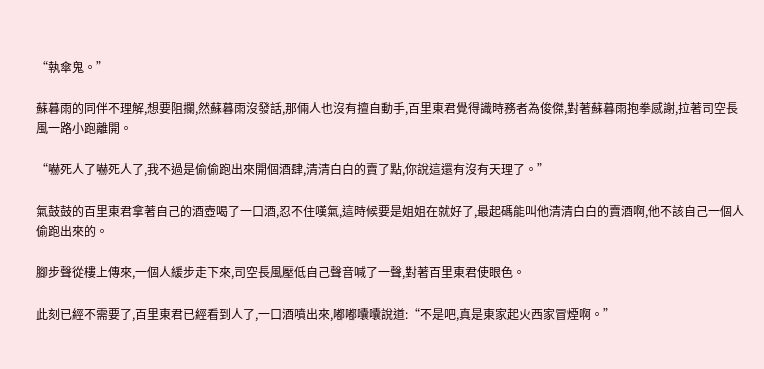“執傘鬼。”

蘇暮雨的同伴不理解,想要阻攔,然蘇暮雨沒發話,那倆人也沒有擅自動手,百里東君覺得識時務者為俊傑,對著蘇暮雨抱拳感謝,拉著司空長風一路小跑離開。

“嚇死人了嚇死人了,我不過是偷偷跑出來開個酒肆,清清白白的賣了點,你說這還有沒有天理了。”

氣鼓鼓的百里東君拿著自己的酒壺喝了一口酒,忍不住嘆氣,這時候要是姐姐在就好了,最起碼能叫他清清白白的賣酒啊,他不該自己一個人偷跑出來的。

腳步聲從樓上傳來,一個人緩步走下來,司空長風壓低自己聲音喊了一聲,對著百里東君使眼色。

此刻已經不需要了,百里東君已經看到人了,一口酒噴出來,嘟嘟囔囔說道:“不是吧,真是東家起火西家冒煙啊。”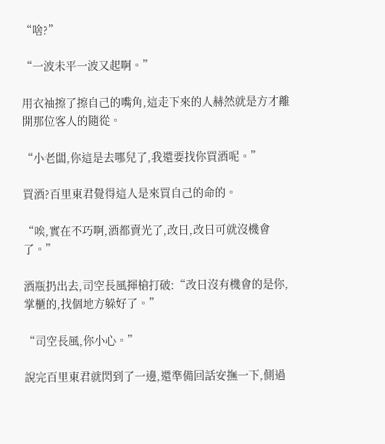“啥?”

“一波未平一波又起啊。”

用衣袖擦了擦自己的嘴角,這走下來的人赫然就是方才離開那位客人的隨從。

“小老闆,你這是去哪兒了,我還要找你買酒呢。”

買酒?百里東君覺得這人是來買自己的命的。

“唉,實在不巧啊,酒都賣光了,改日,改日可就沒機會了。”

酒瓶扔出去,司空長風揮槍打破:“改日沒有機會的是你,掌櫃的,找個地方躲好了。”

“司空長風,你小心。”

說完百里東君就閃到了一邊,還準備回話安撫一下,側過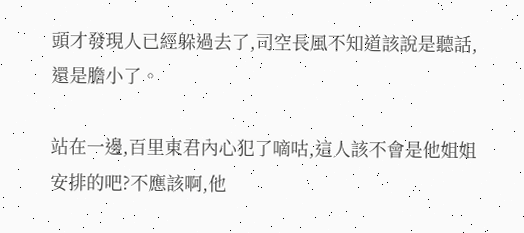頭才發現人已經躲過去了,司空長風不知道該說是聽話,還是膽小了。

站在一邊,百里東君內心犯了嘀咕,這人該不會是他姐姐安排的吧?不應該啊,他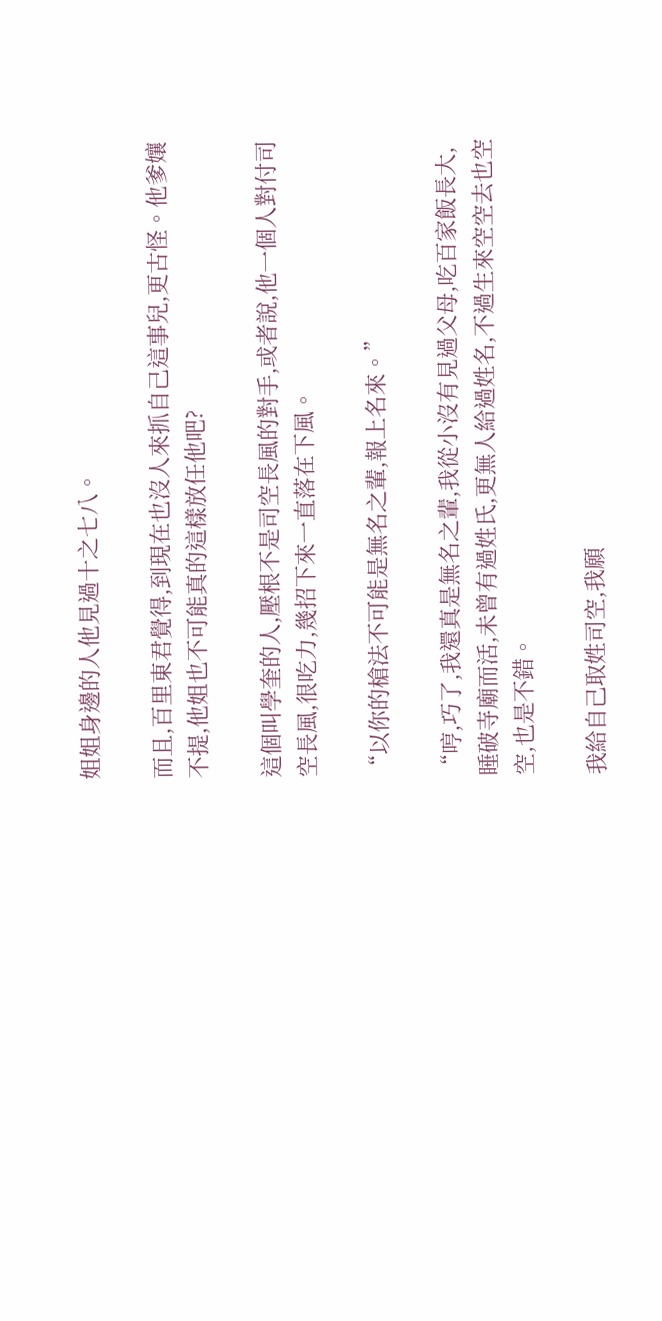姐姐身邊的人他見過十之七八。

而且,百里東君覺得,到現在也沒人來抓自己這事兒,更古怪。他爹孃不提,他姐也不可能真的這樣放任他吧?

這個叫學奎的人,壓根不是司空長風的對手,或者說,他一個人對付司空長風,很吃力,幾招下來一直落在下風。

“以你的槍法不可能是無名之輩,報上名來。”

“哼,巧了,我還真是無名之輩,我從小沒有見過父母,吃百家飯長大,睡破寺廟而活,未曾有過姓氏,更無人給過姓名,不過生來空空去也空空,也是不錯。

我給自己取姓司空,我願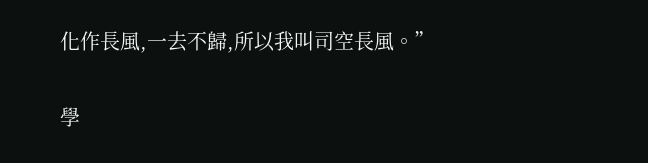化作長風,一去不歸,所以我叫司空長風。”

學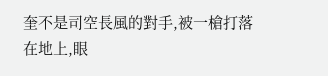奎不是司空長風的對手,被一槍打落在地上,眼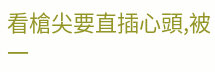看槍尖要直插心頭,被一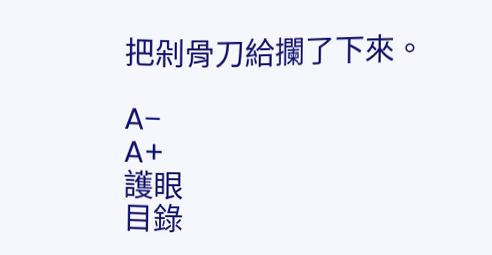把剁骨刀給攔了下來。

A−
A+
護眼
目錄